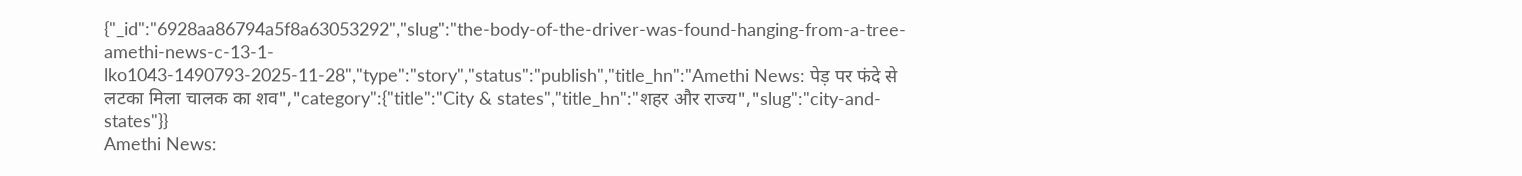{"_id":"6928aa86794a5f8a63053292","slug":"the-body-of-the-driver-was-found-hanging-from-a-tree-amethi-news-c-13-1-lko1043-1490793-2025-11-28","type":"story","status":"publish","title_hn":"Amethi News: पेड़ पर फंदे से लटका मिला चालक का शव","category":{"title":"City & states","title_hn":"शहर और राज्य","slug":"city-and-states"}}
Amethi News: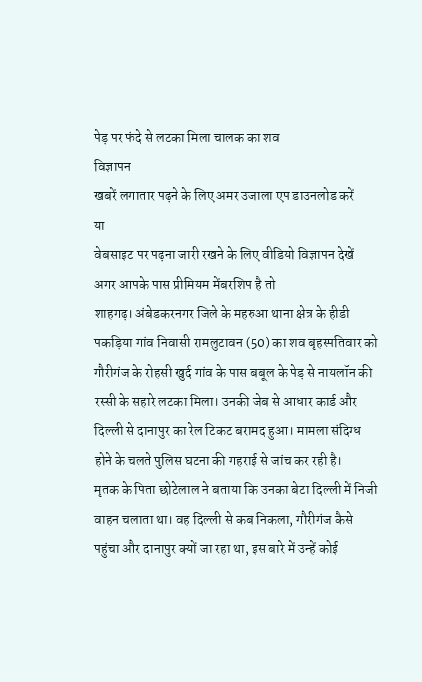पेड़ पर फंदे से लटका मिला चालक का शव
विज्ञापन
खबरें लगातार पढ़ने के लिए अमर उजाला एप डाउनलोड करें
या
वेबसाइट पर पढ़ना जारी रखने के लिए वीडियो विज्ञापन देखें
अगर आपके पास प्रीमियम मेंबरशिप है तो
शाहगढ़। अंबेडकरनगर जिले के महरुआ थाना क्षेत्र के हीडी पकड़िया गांव निवासी रामलुटावन (50) का शव बृहस्पतिवार को गौरीगंज के रोहसी खुर्द गांव के पास बबूल के पेड़ से नायलॉन की रस्सी के सहारे लटका मिला। उनकी जेब से आधार कार्ड और दिल्ली से दानापुर का रेल टिकट बरामद हुआ। मामला संदिग्ध होने के चलते पुलिस घटना की गहराई से जांच कर रही है।
मृतक के पिता छोटेलाल ने बताया कि उनका बेटा दिल्ली में निजी वाहन चलाता था। वह दिल्ली से कब निकला, गौरीगंज कैसे पहुंचा और दानापुर क्यों जा रहा था, इस बारे में उन्हें कोई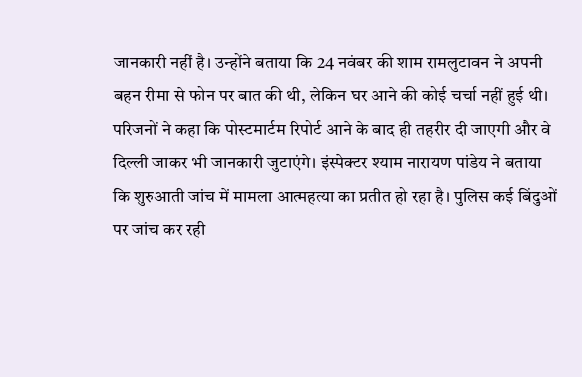जानकारी नहीं है। उन्होंने बताया कि 24 नवंबर की शाम रामलुटावन ने अपनी बहन रीमा से फोन पर बात की थी, लेकिन घर आने की कोई चर्चा नहीं हुई थी। परिजनों ने कहा कि पोस्टमार्टम रिपोर्ट आने के बाद ही तहरीर दी जाएगी और वे दिल्ली जाकर भी जानकारी जुटाएंगे। इंस्पेक्टर श्याम नारायण पांडेय ने बताया कि शुरुआती जांच में मामला आत्महत्या का प्रतीत हो रहा है। पुलिस कई बिंदुओं पर जांच कर रही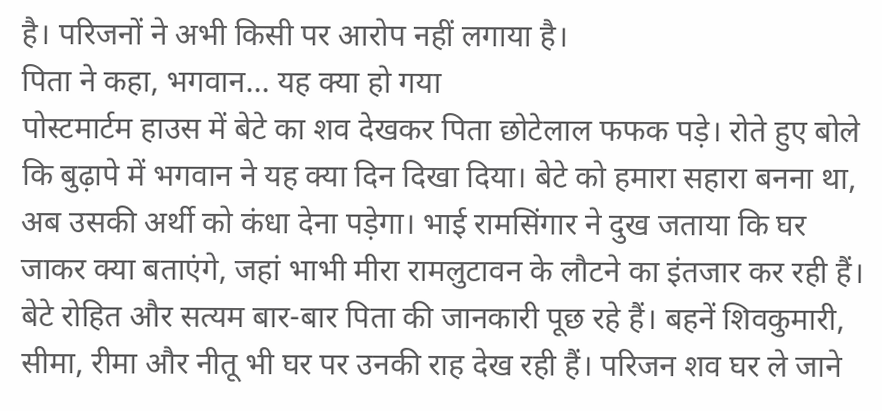है। परिजनों ने अभी किसी पर आरोप नहीं लगाया है।
पिता ने कहा, भगवान… यह क्या हो गया
पोस्टमार्टम हाउस में बेटे का शव देखकर पिता छोटेलाल फफक पड़े। रोते हुए बोले कि बुढ़ापे में भगवान ने यह क्या दिन दिखा दिया। बेटे को हमारा सहारा बनना था, अब उसकी अर्थी को कंधा देना पड़ेगा। भाई रामसिंगार ने दुख जताया कि घर जाकर क्या बताएंगे, जहां भाभी मीरा रामलुटावन के लौटने का इंतजार कर रही हैं। बेटे रोहित और सत्यम बार-बार पिता की जानकारी पूछ रहे हैं। बहनें शिवकुमारी, सीमा, रीमा और नीतू भी घर पर उनकी राह देख रही हैं। परिजन शव घर ले जाने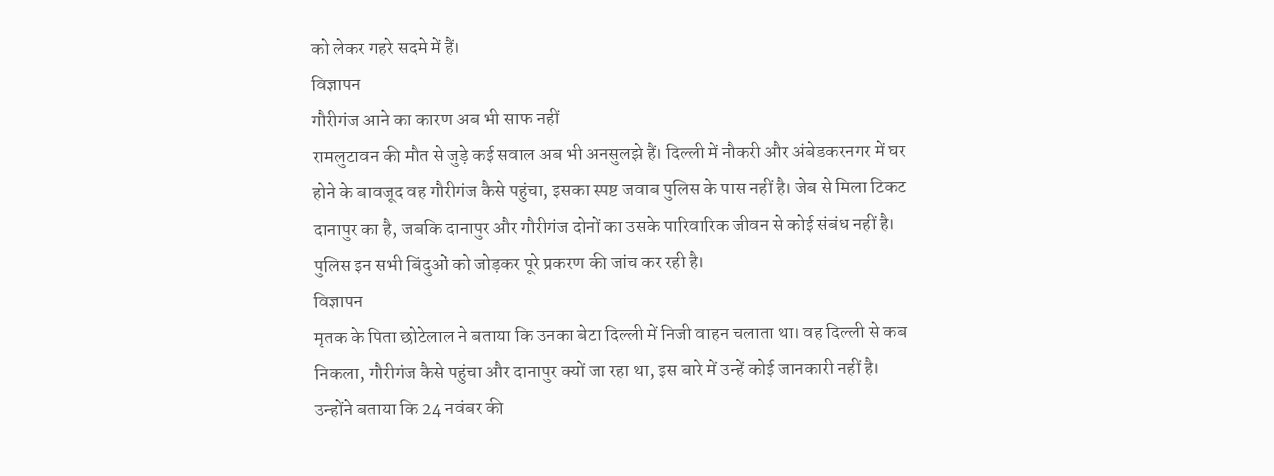को लेकर गहरे सदमे में हैं।
विज्ञापन
गौरीगंज आने का कारण अब भी साफ नहीं
रामलुटावन की मौत से जुड़े कई सवाल अब भी अनसुलझे हैं। दिल्ली में नौकरी और अंबेडकरनगर में घर होने के बावजूद वह गौरीगंज कैसे पहुंचा, इसका स्पष्ट जवाब पुलिस के पास नहीं है। जेब से मिला टिकट दानापुर का है, जबकि दानापुर और गौरीगंज दोनों का उसके पारिवारिक जीवन से कोई संबंध नहीं है। पुलिस इन सभी बिंदुओं को जोड़कर पूरे प्रकरण की जांच कर रही है।
विज्ञापन
मृतक के पिता छोटेलाल ने बताया कि उनका बेटा दिल्ली में निजी वाहन चलाता था। वह दिल्ली से कब निकला, गौरीगंज कैसे पहुंचा और दानापुर क्यों जा रहा था, इस बारे में उन्हें कोई जानकारी नहीं है। उन्होंने बताया कि 24 नवंबर की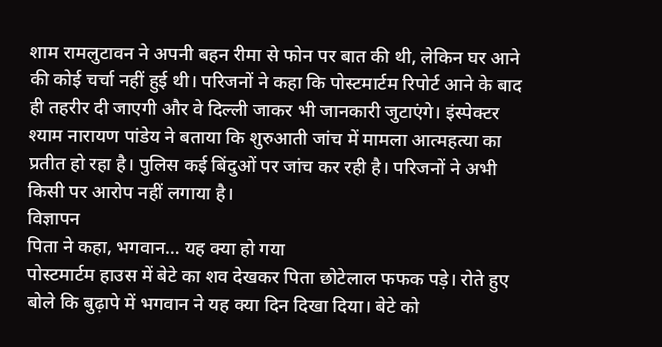शाम रामलुटावन ने अपनी बहन रीमा से फोन पर बात की थी, लेकिन घर आने की कोई चर्चा नहीं हुई थी। परिजनों ने कहा कि पोस्टमार्टम रिपोर्ट आने के बाद ही तहरीर दी जाएगी और वे दिल्ली जाकर भी जानकारी जुटाएंगे। इंस्पेक्टर श्याम नारायण पांडेय ने बताया कि शुरुआती जांच में मामला आत्महत्या का प्रतीत हो रहा है। पुलिस कई बिंदुओं पर जांच कर रही है। परिजनों ने अभी किसी पर आरोप नहीं लगाया है।
विज्ञापन
पिता ने कहा, भगवान… यह क्या हो गया
पोस्टमार्टम हाउस में बेटे का शव देखकर पिता छोटेलाल फफक पड़े। रोते हुए बोले कि बुढ़ापे में भगवान ने यह क्या दिन दिखा दिया। बेटे को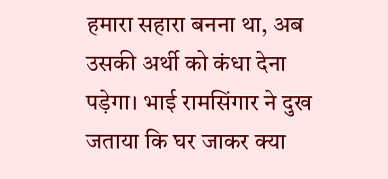हमारा सहारा बनना था, अब उसकी अर्थी को कंधा देना पड़ेगा। भाई रामसिंगार ने दुख जताया कि घर जाकर क्या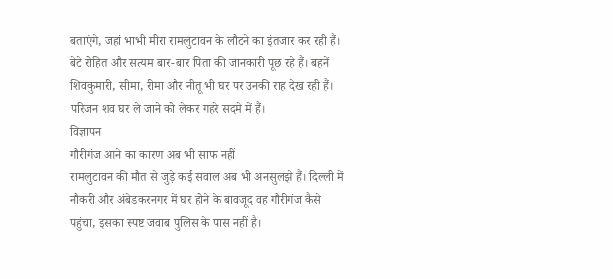बताएंगे, जहां भाभी मीरा रामलुटावन के लौटने का इंतजार कर रही हैं। बेटे रोहित और सत्यम बार-बार पिता की जानकारी पूछ रहे हैं। बहनें शिवकुमारी, सीमा, रीमा और नीतू भी घर पर उनकी राह देख रही हैं। परिजन शव घर ले जाने को लेकर गहरे सदमे में हैं।
विज्ञापन
गौरीगंज आने का कारण अब भी साफ नहीं
रामलुटावन की मौत से जुड़े कई सवाल अब भी अनसुलझे हैं। दिल्ली में नौकरी और अंबेडकरनगर में घर होने के बावजूद वह गौरीगंज कैसे पहुंचा, इसका स्पष्ट जवाब पुलिस के पास नहीं है।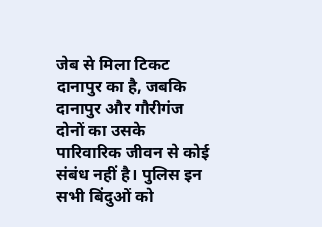जेब से मिला टिकट दानापुर का है, जबकि दानापुर और गौरीगंज दोनों का उसके पारिवारिक जीवन से कोई संबंध नहीं है। पुलिस इन सभी बिंदुओं को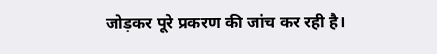जोड़कर पूरे प्रकरण की जांच कर रही है।